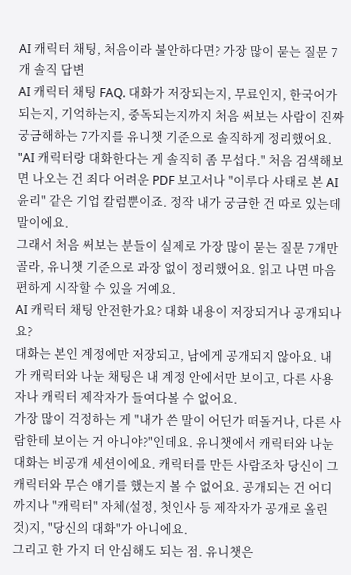AI 캐릭터 채팅, 처음이라 불안하다면? 가장 많이 묻는 질문 7개 솔직 답변
AI 캐릭터 채팅 FAQ. 대화가 저장되는지, 무료인지, 한국어가 되는지, 기억하는지, 중독되는지까지 처음 써보는 사람이 진짜 궁금해하는 7가지를 유니챗 기준으로 솔직하게 정리했어요.
"AI 캐릭터랑 대화한다는 게 솔직히 좀 무섭다." 처음 검색해보면 나오는 건 죄다 어려운 PDF 보고서나 "이루다 사태로 본 AI 윤리" 같은 기업 칼럼뿐이죠. 정작 내가 궁금한 건 따로 있는데 말이에요.
그래서 처음 써보는 분들이 실제로 가장 많이 묻는 질문 7개만 골라, 유니챗 기준으로 과장 없이 정리했어요. 읽고 나면 마음 편하게 시작할 수 있을 거예요.
AI 캐릭터 채팅 안전한가요? 대화 내용이 저장되거나 공개되나요?
대화는 본인 계정에만 저장되고, 남에게 공개되지 않아요. 내가 캐릭터와 나눈 채팅은 내 계정 안에서만 보이고, 다른 사용자나 캐릭터 제작자가 들여다볼 수 없어요.
가장 많이 걱정하는 게 "내가 쓴 말이 어딘가 떠돌거나, 다른 사람한테 보이는 거 아니야?"인데요. 유니챗에서 캐릭터와 나눈 대화는 비공개 세션이에요. 캐릭터를 만든 사람조차 당신이 그 캐릭터와 무슨 얘기를 했는지 볼 수 없어요. 공개되는 건 어디까지나 "캐릭터" 자체(설정, 첫인사 등 제작자가 공개로 올린 것)지, "당신의 대화"가 아니에요.
그리고 한 가지 더 안심해도 되는 점. 유니챗은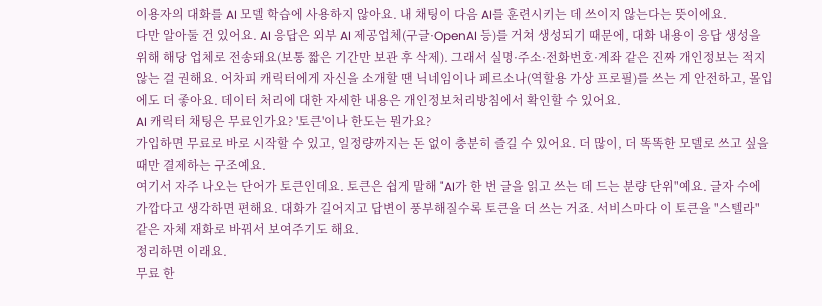이용자의 대화를 AI 모델 학습에 사용하지 않아요. 내 채팅이 다음 AI를 훈련시키는 데 쓰이지 않는다는 뜻이에요.
다만 알아둘 건 있어요. AI 응답은 외부 AI 제공업체(구글·OpenAI 등)를 거쳐 생성되기 때문에, 대화 내용이 응답 생성을 위해 해당 업체로 전송돼요(보통 짧은 기간만 보관 후 삭제). 그래서 실명·주소·전화번호·계좌 같은 진짜 개인정보는 적지 않는 걸 권해요. 어차피 캐릭터에게 자신을 소개할 땐 닉네임이나 페르소나(역할용 가상 프로필)를 쓰는 게 안전하고, 몰입에도 더 좋아요. 데이터 처리에 대한 자세한 내용은 개인정보처리방침에서 확인할 수 있어요.
AI 캐릭터 채팅은 무료인가요? '토큰'이나 한도는 뭔가요?
가입하면 무료로 바로 시작할 수 있고, 일정량까지는 돈 없이 충분히 즐길 수 있어요. 더 많이, 더 똑똑한 모델로 쓰고 싶을 때만 결제하는 구조예요.
여기서 자주 나오는 단어가 토큰인데요. 토큰은 쉽게 말해 "AI가 한 번 글을 읽고 쓰는 데 드는 분량 단위"예요. 글자 수에 가깝다고 생각하면 편해요. 대화가 길어지고 답변이 풍부해질수록 토큰을 더 쓰는 거죠. 서비스마다 이 토큰을 "스텔라" 같은 자체 재화로 바꿔서 보여주기도 해요.
정리하면 이래요.
무료 한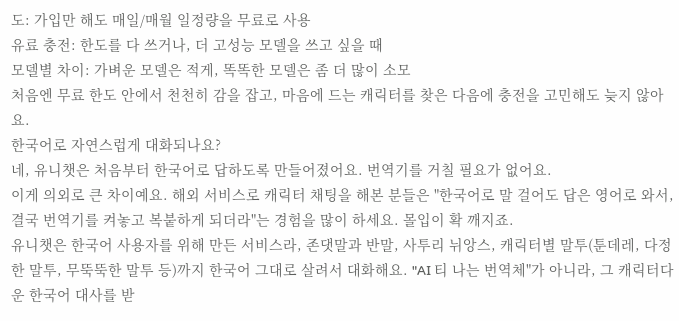도: 가입만 해도 매일/매월 일정량을 무료로 사용
유료 충전: 한도를 다 쓰거나, 더 고성능 모델을 쓰고 싶을 때
모델별 차이: 가벼운 모델은 적게, 똑똑한 모델은 좀 더 많이 소모
처음엔 무료 한도 안에서 천천히 감을 잡고, 마음에 드는 캐릭터를 찾은 다음에 충전을 고민해도 늦지 않아요.
한국어로 자연스럽게 대화되나요?
네, 유니챗은 처음부터 한국어로 답하도록 만들어졌어요. 번역기를 거칠 필요가 없어요.
이게 의외로 큰 차이예요. 해외 서비스로 캐릭터 채팅을 해본 분들은 "한국어로 말 걸어도 답은 영어로 와서, 결국 번역기를 켜놓고 복붙하게 되더라"는 경험을 많이 하세요. 몰입이 확 깨지죠.
유니챗은 한국어 사용자를 위해 만든 서비스라, 존댓말과 반말, 사투리 뉘앙스, 캐릭터별 말투(툰데레, 다정한 말투, 무뚝뚝한 말투 등)까지 한국어 그대로 살려서 대화해요. "AI 티 나는 번역체"가 아니라, 그 캐릭터다운 한국어 대사를 받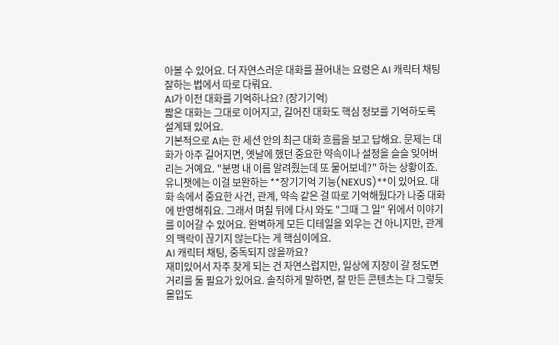아볼 수 있어요. 더 자연스러운 대화를 끌어내는 요령은 AI 캐릭터 채팅 잘하는 법에서 따로 다뤄요.
AI가 이전 대화를 기억하나요? (장기기억)
짧은 대화는 그대로 이어지고, 길어진 대화도 핵심 정보를 기억하도록 설계돼 있어요.
기본적으로 AI는 한 세션 안의 최근 대화 흐름을 보고 답해요. 문제는 대화가 아주 길어지면, 옛날에 했던 중요한 약속이나 설정을 슬슬 잊어버리는 거예요. "분명 내 이름 알려줬는데 또 물어보네?" 하는 상황이죠.
유니챗에는 이걸 보완하는 **장기기억 기능(NEXUS)**이 있어요. 대화 속에서 중요한 사건, 관계, 약속 같은 걸 따로 기억해뒀다가 나중 대화에 반영해줘요. 그래서 며칠 뒤에 다시 와도 "그때 그 일" 위에서 이야기를 이어갈 수 있어요. 완벽하게 모든 디테일을 외우는 건 아니지만, 관계의 맥락이 끊기지 않는다는 게 핵심이에요.
AI 캐릭터 채팅, 중독되지 않을까요?
재미있어서 자주 찾게 되는 건 자연스럽지만, 일상에 지장이 갈 정도면 거리를 둘 필요가 있어요. 솔직하게 말하면, 잘 만든 콘텐츠는 다 그렇듯 몰입도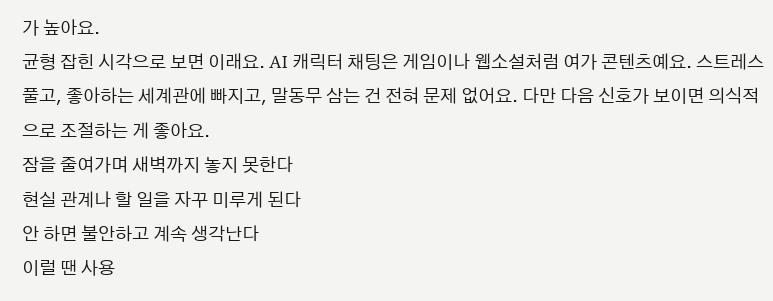가 높아요.
균형 잡힌 시각으로 보면 이래요. AI 캐릭터 채팅은 게임이나 웹소설처럼 여가 콘텐츠예요. 스트레스 풀고, 좋아하는 세계관에 빠지고, 말동무 삼는 건 전혀 문제 없어요. 다만 다음 신호가 보이면 의식적으로 조절하는 게 좋아요.
잠을 줄여가며 새벽까지 놓지 못한다
현실 관계나 할 일을 자꾸 미루게 된다
안 하면 불안하고 계속 생각난다
이럴 땐 사용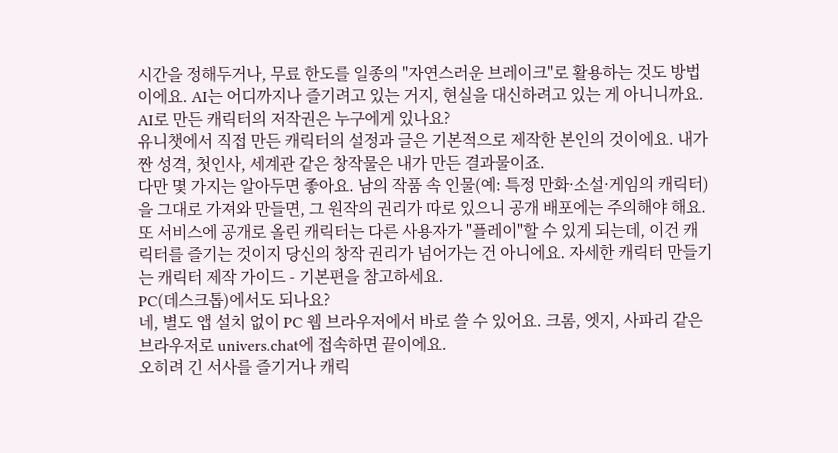시간을 정해두거나, 무료 한도를 일종의 "자연스러운 브레이크"로 활용하는 것도 방법이에요. AI는 어디까지나 즐기려고 있는 거지, 현실을 대신하려고 있는 게 아니니까요.
AI로 만든 캐릭터의 저작권은 누구에게 있나요?
유니챗에서 직접 만든 캐릭터의 설정과 글은 기본적으로 제작한 본인의 것이에요. 내가 짠 성격, 첫인사, 세계관 같은 창작물은 내가 만든 결과물이죠.
다만 몇 가지는 알아두면 좋아요. 남의 작품 속 인물(예: 특정 만화·소설·게임의 캐릭터)을 그대로 가져와 만들면, 그 원작의 권리가 따로 있으니 공개 배포에는 주의해야 해요. 또 서비스에 공개로 올린 캐릭터는 다른 사용자가 "플레이"할 수 있게 되는데, 이건 캐릭터를 즐기는 것이지 당신의 창작 권리가 넘어가는 건 아니에요. 자세한 캐릭터 만들기는 캐릭터 제작 가이드 - 기본편을 참고하세요.
PC(데스크톱)에서도 되나요?
네, 별도 앱 설치 없이 PC 웹 브라우저에서 바로 쓸 수 있어요. 크롬, 엣지, 사파리 같은 브라우저로 univers.chat에 접속하면 끝이에요.
오히려 긴 서사를 즐기거나 캐릭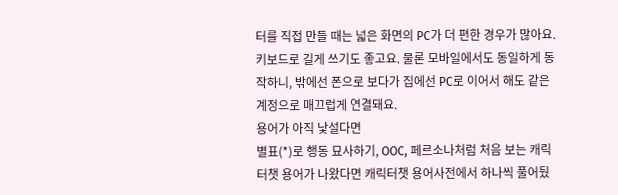터를 직접 만들 때는 넓은 화면의 PC가 더 편한 경우가 많아요. 키보드로 길게 쓰기도 좋고요. 물론 모바일에서도 동일하게 동작하니, 밖에선 폰으로 보다가 집에선 PC로 이어서 해도 같은 계정으로 매끄럽게 연결돼요.
용어가 아직 낯설다면
별표(*)로 행동 묘사하기, OOC, 페르소나처럼 처음 보는 캐릭터챗 용어가 나왔다면 캐릭터챗 용어사전에서 하나씩 풀어뒀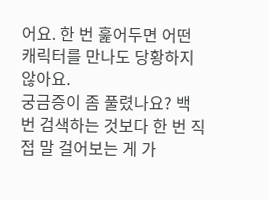어요. 한 번 훑어두면 어떤 캐릭터를 만나도 당황하지 않아요.
궁금증이 좀 풀렸나요? 백 번 검색하는 것보다 한 번 직접 말 걸어보는 게 가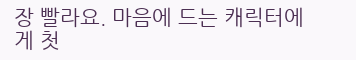장 빨라요. 마음에 드는 캐릭터에게 첫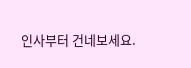인사부터 건네보세요.